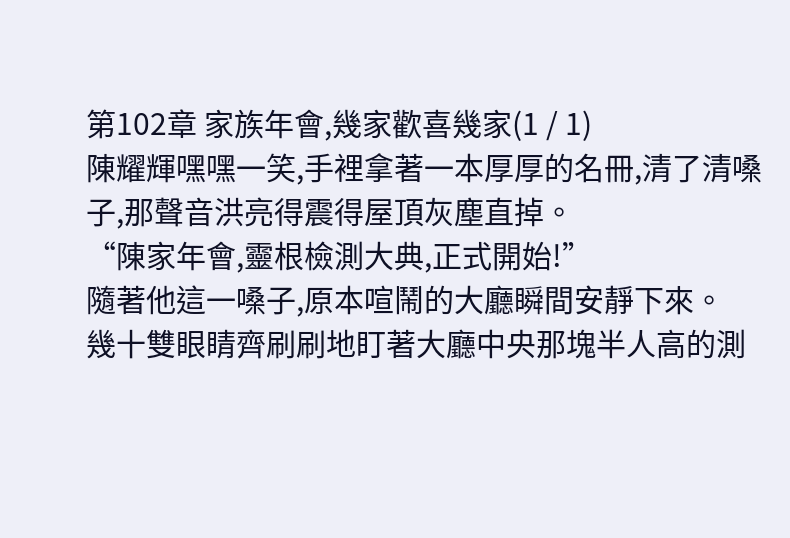第102章 家族年會,幾家歡喜幾家(1 / 1)
陳耀輝嘿嘿一笑,手裡拿著一本厚厚的名冊,清了清嗓子,那聲音洪亮得震得屋頂灰塵直掉。
“陳家年會,靈根檢測大典,正式開始!”
隨著他這一嗓子,原本喧鬧的大廳瞬間安靜下來。
幾十雙眼睛齊刷刷地盯著大廳中央那塊半人高的測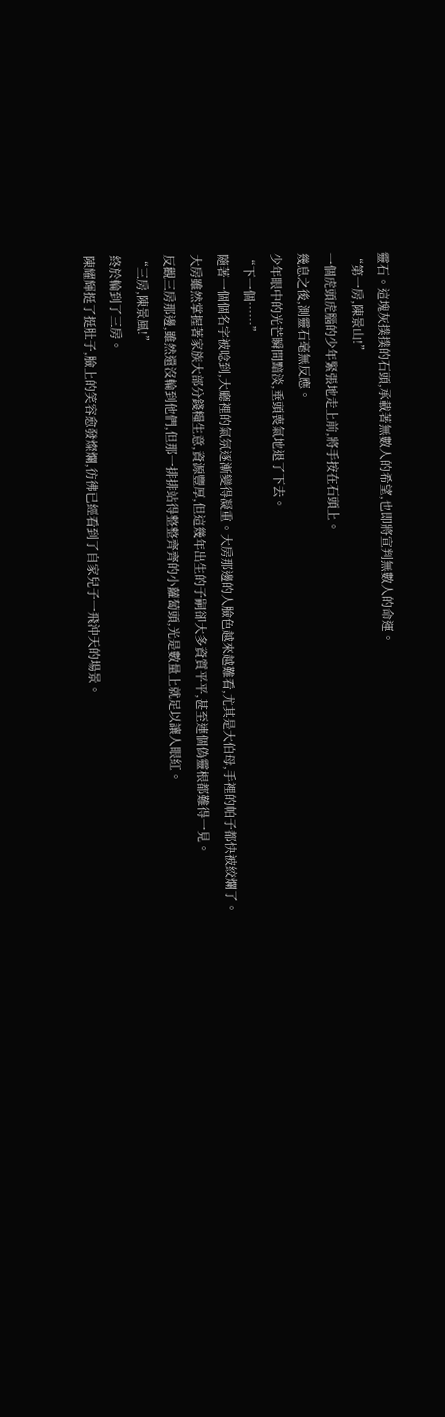靈石。這塊灰撲撲的石頭,承載著無數人的希望,也即將宣判無數人的命運。
“第一房,陳景山!”
一個虎頭虎腦的少年緊張地走上前,將手按在石頭上。
幾息之後,測靈石毫無反應。
少年眼中的光芒瞬間黯淡,垂頭喪氣地退了下去。
“下一個……”
隨著一個個名字被唸到,大廳裡的氣氛逐漸變得凝重。大房那邊的人臉色越來越難看,尤其是大伯母,手裡的帕子都快被絞爛了。
大房雖然掌握著家族大部分錢糧生意,資源豐厚,但這幾年出生的子嗣卻大多資質平平,甚至連個偽靈根都難得一見。
反觀三房那邊,雖然還沒輪到他們,但那一排排站得整整齊齊的小蘿蔔頭,光是數量上就足以讓人眼紅。
“三房,陳景風!”
終於輪到了三房。
陳耀輝挺了挺肚子,臉上的笑容愈發燦爛,彷彿已經看到了自家兒子一飛沖天的場景。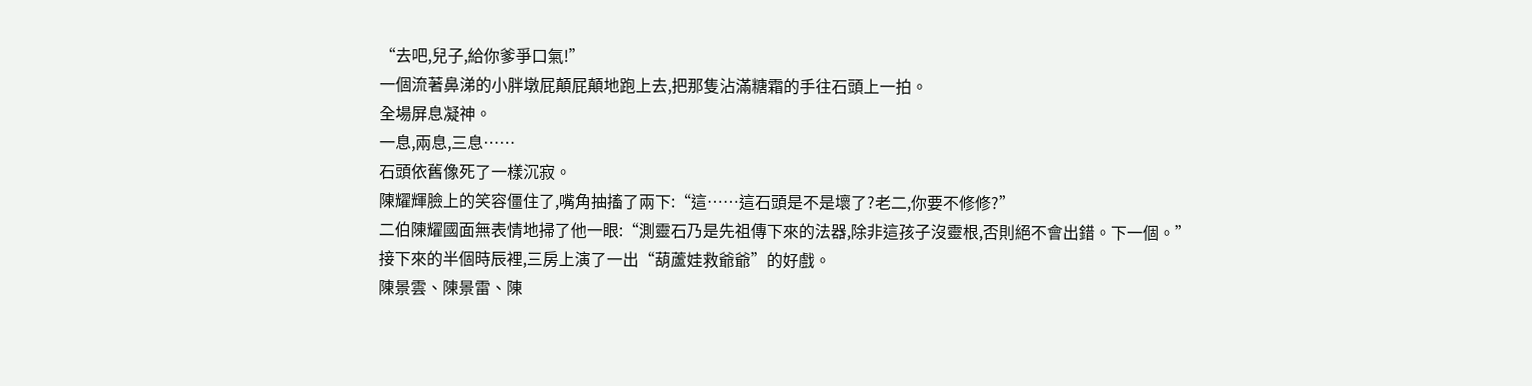“去吧,兒子,給你爹爭口氣!”
一個流著鼻涕的小胖墩屁顛屁顛地跑上去,把那隻沾滿糖霜的手往石頭上一拍。
全場屏息凝神。
一息,兩息,三息……
石頭依舊像死了一樣沉寂。
陳耀輝臉上的笑容僵住了,嘴角抽搐了兩下:“這……這石頭是不是壞了?老二,你要不修修?”
二伯陳耀國面無表情地掃了他一眼:“測靈石乃是先祖傳下來的法器,除非這孩子沒靈根,否則絕不會出錯。下一個。”
接下來的半個時辰裡,三房上演了一出“葫蘆娃救爺爺”的好戲。
陳景雲、陳景雷、陳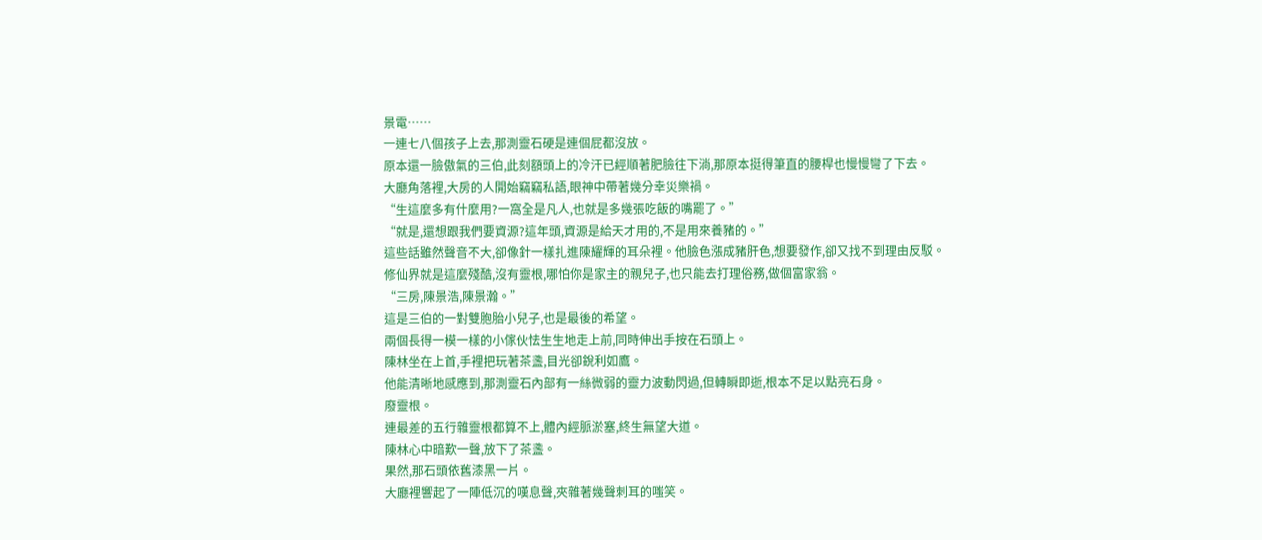景電……
一連七八個孩子上去,那測靈石硬是連個屁都沒放。
原本還一臉傲氣的三伯,此刻額頭上的冷汗已經順著肥臉往下淌,那原本挺得筆直的腰桿也慢慢彎了下去。
大廳角落裡,大房的人開始竊竊私語,眼神中帶著幾分幸災樂禍。
“生這麼多有什麼用?一窩全是凡人,也就是多幾張吃飯的嘴罷了。”
“就是,還想跟我們要資源?這年頭,資源是給天才用的,不是用來養豬的。”
這些話雖然聲音不大,卻像針一樣扎進陳耀輝的耳朵裡。他臉色漲成豬肝色,想要發作,卻又找不到理由反駁。
修仙界就是這麼殘酷,沒有靈根,哪怕你是家主的親兒子,也只能去打理俗務,做個富家翁。
“三房,陳景浩,陳景瀚。”
這是三伯的一對雙胞胎小兒子,也是最後的希望。
兩個長得一模一樣的小傢伙怯生生地走上前,同時伸出手按在石頭上。
陳林坐在上首,手裡把玩著茶盞,目光卻銳利如鷹。
他能清晰地感應到,那測靈石內部有一絲微弱的靈力波動閃過,但轉瞬即逝,根本不足以點亮石身。
廢靈根。
連最差的五行雜靈根都算不上,體內經脈淤塞,終生無望大道。
陳林心中暗歎一聲,放下了茶盞。
果然,那石頭依舊漆黑一片。
大廳裡響起了一陣低沉的嘆息聲,夾雜著幾聲刺耳的嗤笑。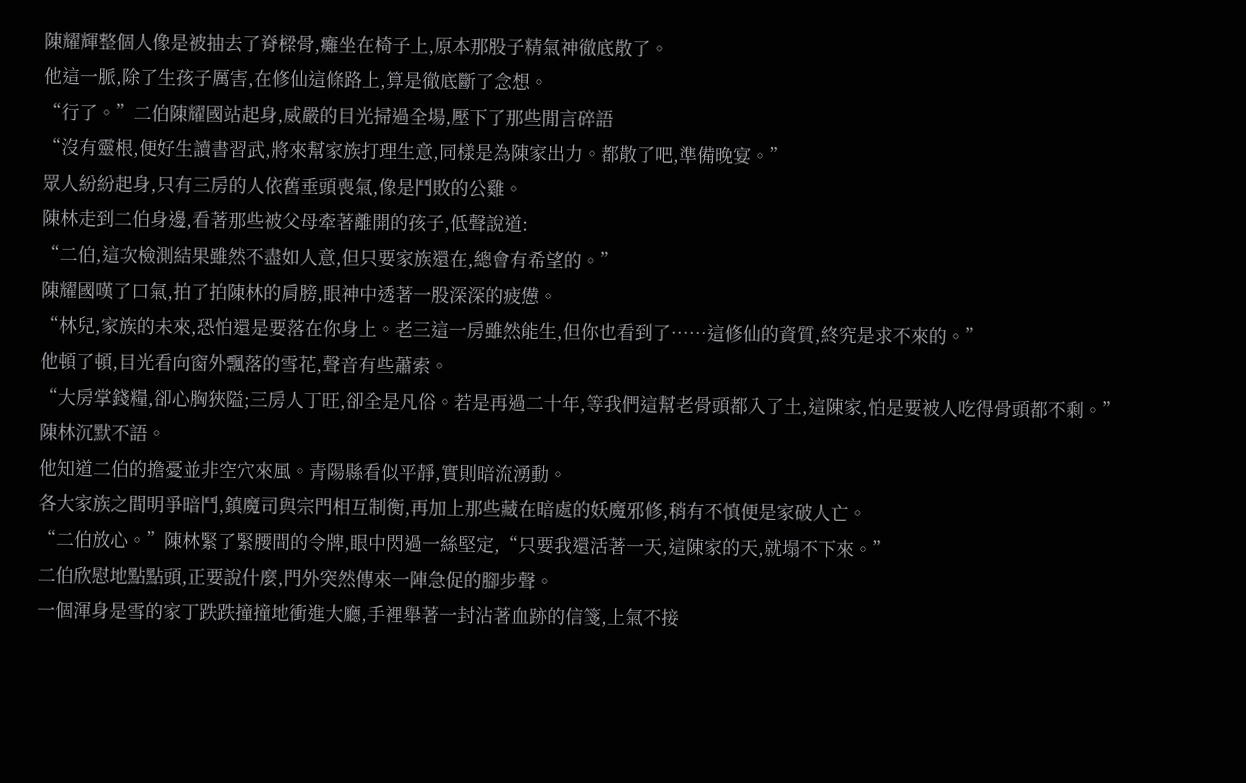陳耀輝整個人像是被抽去了脊樑骨,癱坐在椅子上,原本那股子精氣神徹底散了。
他這一脈,除了生孩子厲害,在修仙這條路上,算是徹底斷了念想。
“行了。”二伯陳耀國站起身,威嚴的目光掃過全場,壓下了那些閒言碎語
“沒有靈根,便好生讀書習武,將來幫家族打理生意,同樣是為陳家出力。都散了吧,準備晚宴。”
眾人紛紛起身,只有三房的人依舊垂頭喪氣,像是鬥敗的公雞。
陳林走到二伯身邊,看著那些被父母牽著離開的孩子,低聲說道:
“二伯,這次檢測結果雖然不盡如人意,但只要家族還在,總會有希望的。”
陳耀國嘆了口氣,拍了拍陳林的肩膀,眼神中透著一股深深的疲憊。
“林兒,家族的未來,恐怕還是要落在你身上。老三這一房雖然能生,但你也看到了……這修仙的資質,終究是求不來的。”
他頓了頓,目光看向窗外飄落的雪花,聲音有些蕭索。
“大房掌錢糧,卻心胸狹隘;三房人丁旺,卻全是凡俗。若是再過二十年,等我們這幫老骨頭都入了土,這陳家,怕是要被人吃得骨頭都不剩。”
陳林沉默不語。
他知道二伯的擔憂並非空穴來風。青陽縣看似平靜,實則暗流湧動。
各大家族之間明爭暗鬥,鎮魔司與宗門相互制衡,再加上那些藏在暗處的妖魔邪修,稍有不慎便是家破人亡。
“二伯放心。”陳林緊了緊腰間的令牌,眼中閃過一絲堅定,“只要我還活著一天,這陳家的天,就塌不下來。”
二伯欣慰地點點頭,正要說什麼,門外突然傳來一陣急促的腳步聲。
一個渾身是雪的家丁跌跌撞撞地衝進大廳,手裡舉著一封沾著血跡的信箋,上氣不接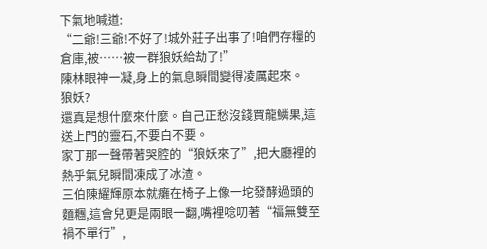下氣地喊道:
“二爺!三爺!不好了!城外莊子出事了!咱們存糧的倉庫,被……被一群狼妖給劫了!”
陳林眼神一凝,身上的氣息瞬間變得凌厲起來。
狼妖?
還真是想什麼來什麼。自己正愁沒錢買龍鱗果,這送上門的靈石,不要白不要。
家丁那一聲帶著哭腔的“狼妖來了”,把大廳裡的熱乎氣兒瞬間凍成了冰渣。
三伯陳耀輝原本就癱在椅子上像一坨發酵過頭的麵糰,這會兒更是兩眼一翻,嘴裡唸叨著“福無雙至禍不單行”,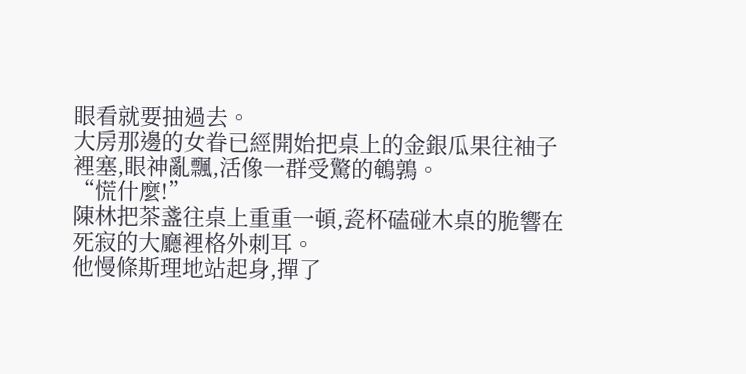眼看就要抽過去。
大房那邊的女眷已經開始把桌上的金銀瓜果往袖子裡塞,眼神亂飄,活像一群受驚的鵪鶉。
“慌什麼!”
陳林把茶盞往桌上重重一頓,瓷杯磕碰木桌的脆響在死寂的大廳裡格外刺耳。
他慢條斯理地站起身,撣了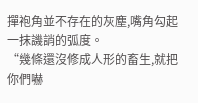撣袍角並不存在的灰塵,嘴角勾起一抹譏誚的弧度。
“幾條還沒修成人形的畜生,就把你們嚇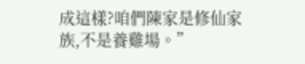成這樣?咱們陳家是修仙家族,不是養雞場。”